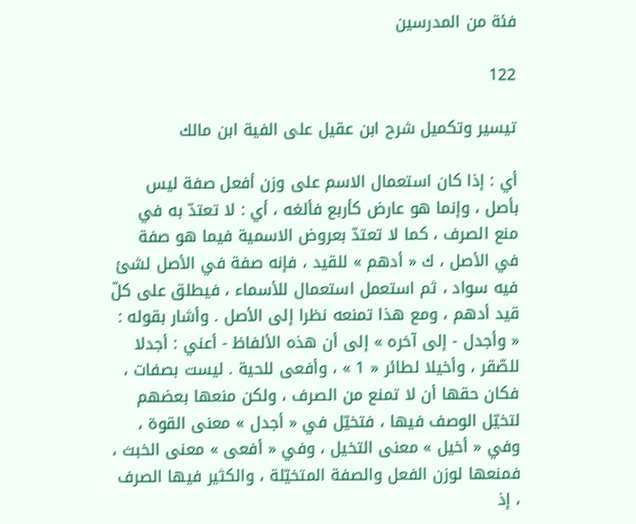فئة من المدرسين

122

تيسير وتكميل شرح ابن عقيل على الفية ابن مالك

أي : إذا كان استعمال الاسم على وزن أفعل صفة ليس بأصل ، وإنما هو عارض كأربع فألغه ، أي : لا تعتدّ به في منع الصرف ، كما لا تعتدّ بعروض الاسمية فيما هو صفة في الأصل ، ك « أدهم » للقيد ، فإنه صفة في الأصل لشئ فيه سواد ، ثم استعمل استعمال للأسماء ، فيطلق على كلّ قيد أدهم ، ومع هذا تمنعه نظرا إلى الأصل . وأشار بقوله : « وأجدل - إلى آخره » إلى أن هذه الألفاظ - أعني : أجدلا للصّقر ، وأخيلا لطائر « 1 » ، وأفعى للحية . ليست بصفات ، فكان حقها أن لا تمنع من الصرف ، ولكن منعها بعضهم لتخيّل الوصف فيها ، فتخيّل في « أجدل » معنى القوة ، وفي « أخيل » معنى التخيل ، وفي « أفعى » معنى الخبث ، فمنعها لوزن الفعل والصفة المتخيّلة ، والكثير فيها الصرف ، إذ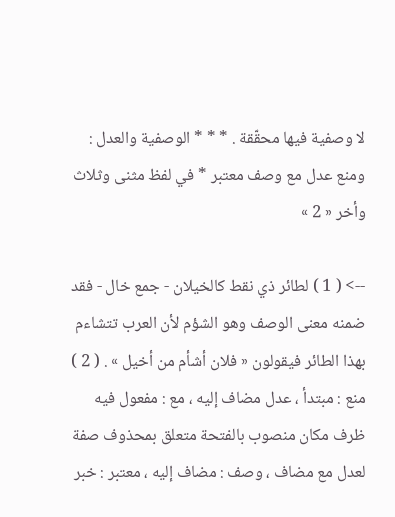لا وصفية فيها محقّقة . * * * الوصفية والعدل : ومنع عدل مع وصف معتبر * في لفظ مثنى وثلاث وأخر « 2 »

--> ( 1 ) لطائر ذي نقط كالخيلان - جمع خال - فقد ضمنه معنى الوصف وهو الشؤم لأن العرب تتشاءم بهذا الطائر فيقولون « فلان أشأم من أخيل » . ( 2 ) منع : مبتدأ ، عدل مضاف إليه ، مع : مفعول فيه ظرف مكان منصوب بالفتحة متعلق بمحذوف صفة لعدل مع مضاف ، وصف : مضاف إليه ، معتبر : خبر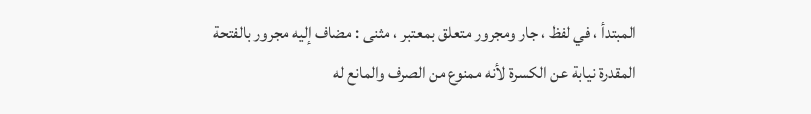المبتدأ ، في لفظ ، جار ومجرور متعلق بمعتبر ، مثنى : مضاف إليه مجرور بالفتحة المقدرة نيابة عن الكسرة لأنه ممنوع من الصرف والمانع له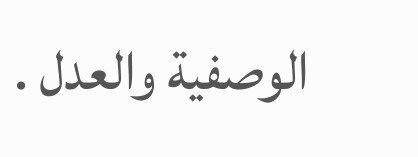الوصفية والعدل .